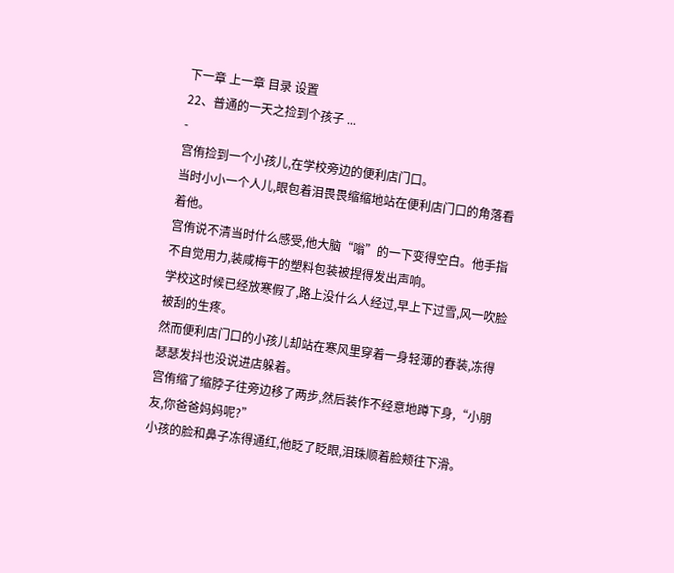下一章 上一章 目录 设置
22、普通的一天之捡到个孩子 ...
-
宫侑捡到一个小孩儿,在学校旁边的便利店门口。
当时小小一个人儿,眼包着泪畏畏缩缩地站在便利店门口的角落看着他。
宫侑说不清当时什么感受,他大脑“嗡”的一下变得空白。他手指不自觉用力,装咸梅干的塑料包装被捏得发出声响。
学校这时候已经放寒假了,路上没什么人经过,早上下过雪,风一吹脸被刮的生疼。
然而便利店门口的小孩儿却站在寒风里穿着一身轻薄的春装,冻得瑟瑟发抖也没说进店躲着。
宫侑缩了缩脖子往旁边移了两步,然后装作不经意地蹲下身,“小朋友,你爸爸妈妈呢?”
小孩的脸和鼻子冻得通红,他眨了眨眼,泪珠顺着脸颊往下滑。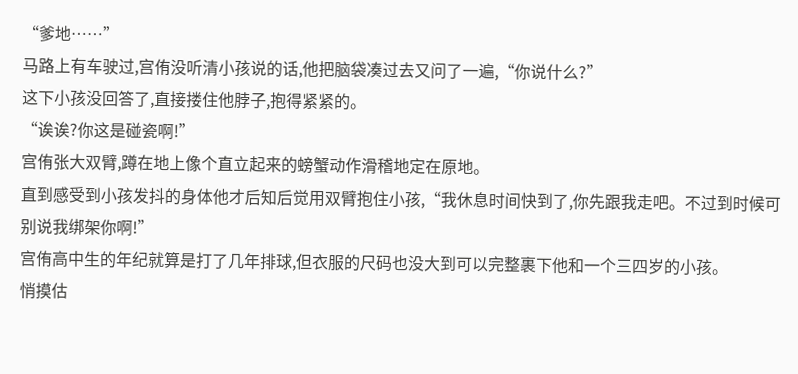“爹地……”
马路上有车驶过,宫侑没听清小孩说的话,他把脑袋凑过去又问了一遍,“你说什么?”
这下小孩没回答了,直接搂住他脖子,抱得紧紧的。
“诶诶?你这是碰瓷啊!”
宫侑张大双臂,蹲在地上像个直立起来的螃蟹动作滑稽地定在原地。
直到感受到小孩发抖的身体他才后知后觉用双臂抱住小孩,“我休息时间快到了,你先跟我走吧。不过到时候可别说我绑架你啊!”
宫侑高中生的年纪就算是打了几年排球,但衣服的尺码也没大到可以完整裹下他和一个三四岁的小孩。
悄摸估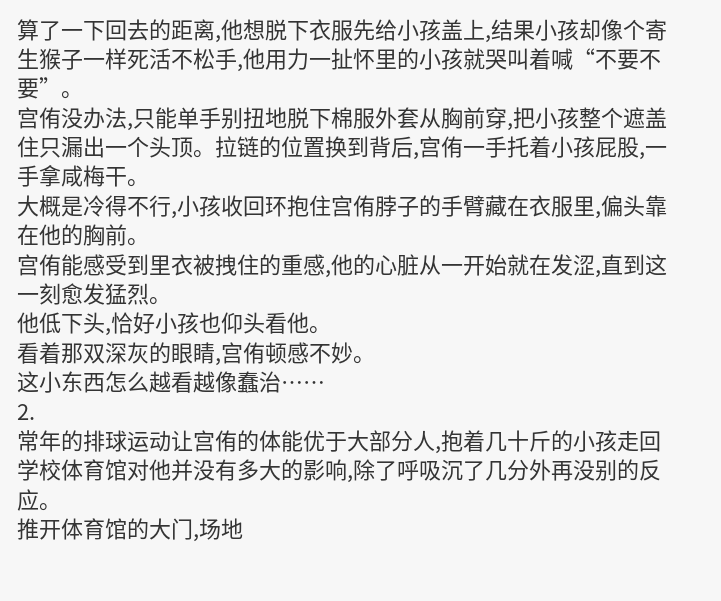算了一下回去的距离,他想脱下衣服先给小孩盖上,结果小孩却像个寄生猴子一样死活不松手,他用力一扯怀里的小孩就哭叫着喊“不要不要”。
宫侑没办法,只能单手别扭地脱下棉服外套从胸前穿,把小孩整个遮盖住只漏出一个头顶。拉链的位置换到背后,宫侑一手托着小孩屁股,一手拿咸梅干。
大概是冷得不行,小孩收回环抱住宫侑脖子的手臂藏在衣服里,偏头靠在他的胸前。
宫侑能感受到里衣被拽住的重感,他的心脏从一开始就在发涩,直到这一刻愈发猛烈。
他低下头,恰好小孩也仰头看他。
看着那双深灰的眼睛,宫侑顿感不妙。
这小东西怎么越看越像蠢治……
2.
常年的排球运动让宫侑的体能优于大部分人,抱着几十斤的小孩走回学校体育馆对他并没有多大的影响,除了呼吸沉了几分外再没别的反应。
推开体育馆的大门,场地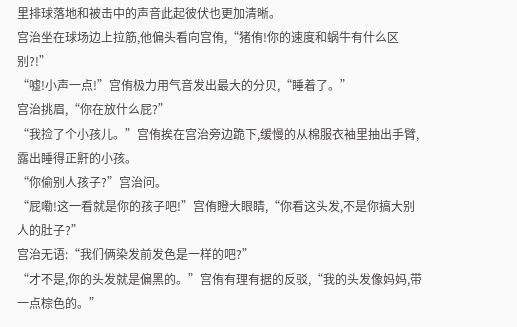里排球落地和被击中的声音此起彼伏也更加清晰。
宫治坐在球场边上拉筋,他偏头看向宫侑,“猪侑!你的速度和蜗牛有什么区别?!”
“嘘!小声一点!”宫侑极力用气音发出最大的分贝,“睡着了。”
宫治挑眉,“你在放什么屁?”
“我捡了个小孩儿。”宫侑挨在宫治旁边跪下,缓慢的从棉服衣袖里抽出手臂,露出睡得正鼾的小孩。
“你偷别人孩子?”宫治问。
“屁嘞!这一看就是你的孩子吧!”宫侑瞪大眼睛,“你看这头发,不是你搞大别人的肚子?”
宫治无语:“我们俩染发前发色是一样的吧?”
“才不是,你的头发就是偏黑的。”宫侑有理有据的反驳,“我的头发像妈妈,带一点棕色的。”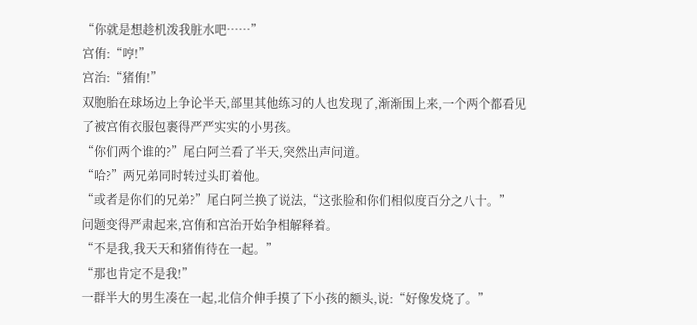“你就是想趁机泼我脏水吧……”
宫侑:“哼!”
宫治:“猪侑!”
双胞胎在球场边上争论半天,部里其他练习的人也发现了,渐渐围上来,一个两个都看见了被宫侑衣服包裹得严严实实的小男孩。
“你们两个谁的?”尾白阿兰看了半天,突然出声问道。
“哈?”两兄弟同时转过头盯着他。
“或者是你们的兄弟?”尾白阿兰换了说法,“这张脸和你们相似度百分之八十。”
问题变得严肃起来,宫侑和宫治开始争相解释着。
“不是我,我天天和猪侑待在一起。”
“那也肯定不是我!”
一群半大的男生凑在一起,北信介伸手摸了下小孩的额头,说:“好像发烧了。”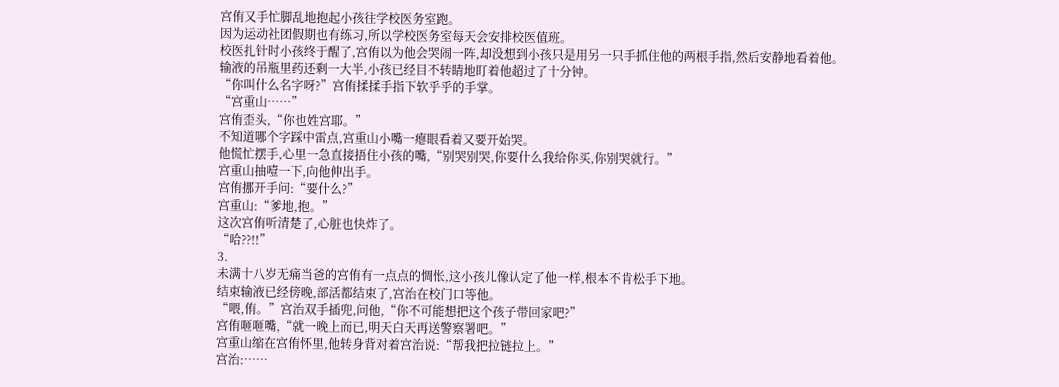宫侑又手忙脚乱地抱起小孩往学校医务室跑。
因为运动社团假期也有练习,所以学校医务室每天会安排校医值班。
校医扎针时小孩终于醒了,宫侑以为他会哭闹一阵,却没想到小孩只是用另一只手抓住他的两根手指,然后安静地看着他。
输液的吊瓶里药还剩一大半,小孩已经目不转睛地盯着他超过了十分钟。
“你叫什么名字呀?”宫侑揉揉手指下软乎乎的手掌。
“宫重山……”
宫侑歪头,“你也姓宫耶。”
不知道哪个字踩中雷点,宫重山小嘴一瘪眼看着又要开始哭。
他慌忙摆手,心里一急直接捂住小孩的嘴,“别哭别哭,你要什么我给你买,你别哭就行。”
宫重山抽噎一下,向他伸出手。
宫侑挪开手问:“要什么?”
宫重山:“爹地,抱。”
这次宫侑听清楚了,心脏也快炸了。
“哈??!!”
3.
未满十八岁无痛当爸的宫侑有一点点的惆怅,这小孩儿像认定了他一样,根本不肯松手下地。
结束输液已经傍晚,部活都结束了,宫治在校门口等他。
“喂,侑。”宫治双手插兜,问他,“你不可能想把这个孩子带回家吧?”
宫侑咂咂嘴,“就一晚上而已,明天白天再送警察署吧。”
宫重山缩在宫侑怀里,他转身背对着宫治说:“帮我把拉链拉上。”
宫治:……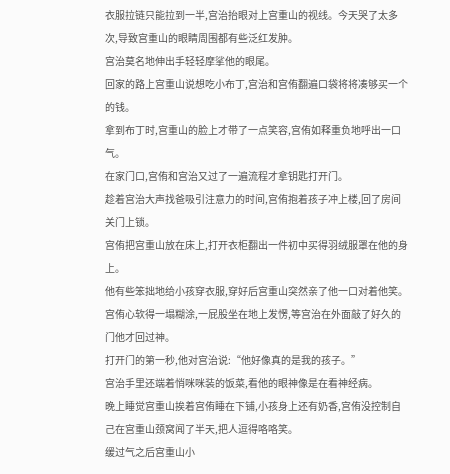衣服拉链只能拉到一半,宫治抬眼对上宫重山的视线。今天哭了太多次,导致宫重山的眼睛周围都有些泛红发肿。
宫治莫名地伸出手轻轻摩挲他的眼尾。
回家的路上宫重山说想吃小布丁,宫治和宫侑翻遍口袋将将凑够买一个的钱。
拿到布丁时,宫重山的脸上才带了一点笑容,宫侑如释重负地呼出一口气。
在家门口,宫侑和宫治又过了一遍流程才拿钥匙打开门。
趁着宫治大声找爸吸引注意力的时间,宫侑抱着孩子冲上楼,回了房间关门上锁。
宫侑把宫重山放在床上,打开衣柜翻出一件初中买得羽绒服罩在他的身上。
他有些笨拙地给小孩穿衣服,穿好后宫重山突然亲了他一口对着他笑。
宫侑心软得一塌糊涂,一屁股坐在地上发愣,等宫治在外面敲了好久的门他才回过神。
打开门的第一秒,他对宫治说:“他好像真的是我的孩子。”
宫治手里还端着悄咪咪装的饭菜,看他的眼神像是在看神经病。
晚上睡觉宫重山挨着宫侑睡在下铺,小孩身上还有奶香,宫侑没控制自己在宫重山颈窝闻了半天,把人逗得咯咯笑。
缓过气之后宫重山小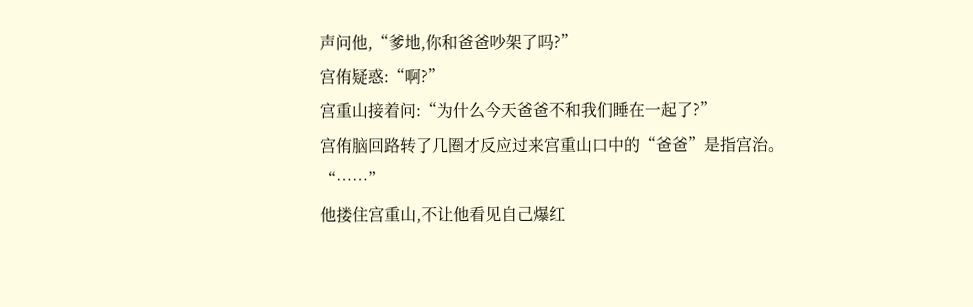声问他,“爹地,你和爸爸吵架了吗?”
宫侑疑惑:“啊?”
宫重山接着问:“为什么今天爸爸不和我们睡在一起了?”
宫侑脑回路转了几圈才反应过来宫重山口中的“爸爸”是指宫治。
“……”
他搂住宫重山,不让他看见自己爆红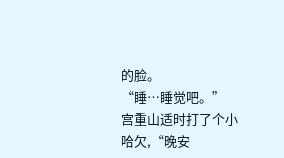的脸。
“睡…睡觉吧。”
宫重山适时打了个小哈欠,“晚安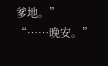爹地。”
“……晚安。”